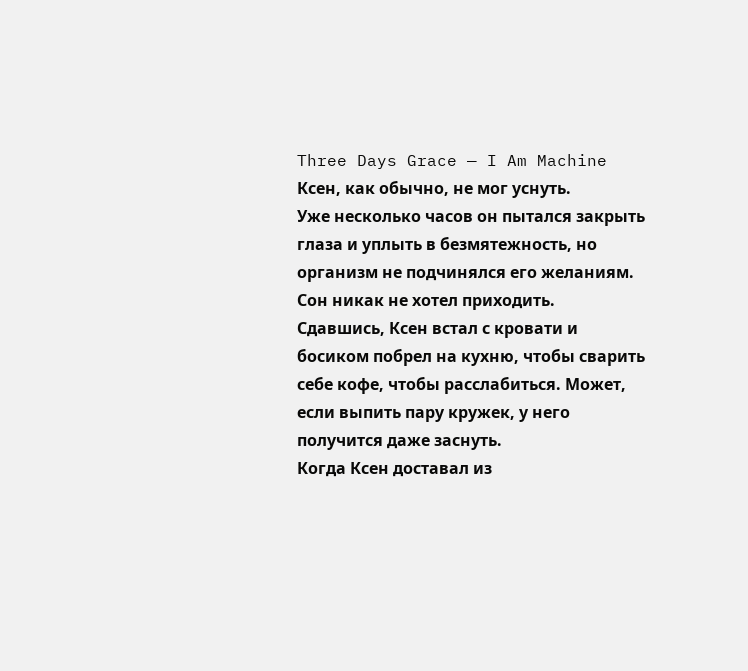Three Days Grace — I Am Machine
Ксен, как обычно, не мог уснуть.
Уже несколько часов он пытался закрыть глаза и уплыть в безмятежность, но организм не подчинялся его желаниям. Сон никак не хотел приходить.
Сдавшись, Ксен встал с кровати и босиком побрел на кухню, чтобы сварить себе кофе, чтобы расслабиться. Может, если выпить пару кружек, у него получится даже заснуть.
Когда Ксен доставал из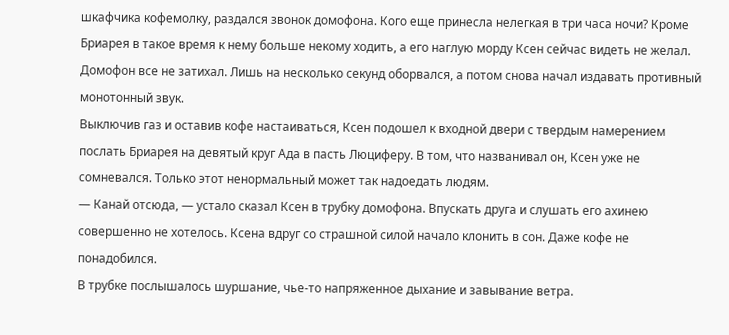шкафчика кофемолку, раздался звонок домофона. Кого еще принесла нелегкая в три часа ночи? Кроме Бриарея в такое время к нему больше некому ходить, а его наглую морду Ксен сейчас видеть не желал.
Домофон все не затихал. Лишь на несколько секунд оборвался, а потом снова начал издавать противный монотонный звук.
Выключив газ и оставив кофе настаиваться, Ксен подошел к входной двери с твердым намерением послать Бриарея на девятый круг Ада в пасть Люциферу. В том, что названивал он, Ксен уже не сомневался. Только этот ненормальный может так надоедать людям.
— Канай отсюда, — устало сказал Ксен в трубку домофона. Впускать друга и слушать его ахинею совершенно не хотелось. Ксена вдруг со страшной силой начало клонить в сон. Даже кофе не понадобился.
В трубке послышалось шуршание, чье-то напряженное дыхание и завывание ветра.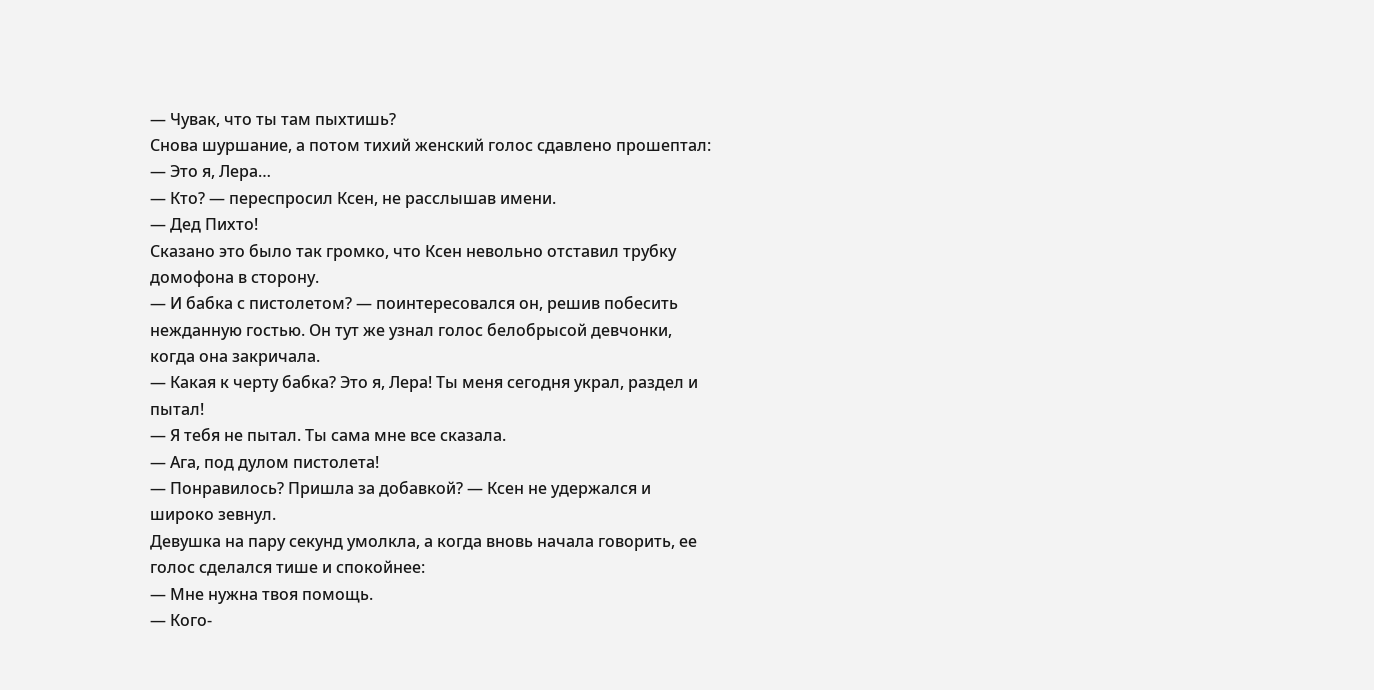— Чувак, что ты там пыхтишь?
Снова шуршание, а потом тихий женский голос сдавлено прошептал:
— Это я, Лера…
— Кто? — переспросил Ксен, не расслышав имени.
— Дед Пихто!
Сказано это было так громко, что Ксен невольно отставил трубку домофона в сторону.
— И бабка с пистолетом? — поинтересовался он, решив побесить нежданную гостью. Он тут же узнал голос белобрысой девчонки, когда она закричала.
— Какая к черту бабка? Это я, Лера! Ты меня сегодня украл, раздел и пытал!
— Я тебя не пытал. Ты сама мне все сказала.
— Ага, под дулом пистолета!
— Понравилось? Пришла за добавкой? — Ксен не удержался и широко зевнул.
Девушка на пару секунд умолкла, а когда вновь начала говорить, ее голос сделался тише и спокойнее:
— Мне нужна твоя помощь.
— Кого-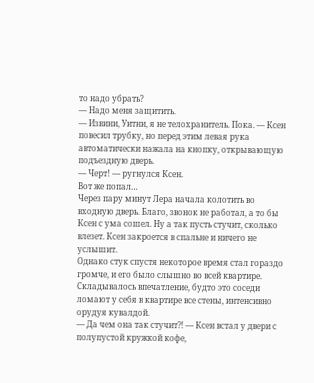то надо убрать?
— Надо меня защитить.
— Извини, Уитни, я не телохранитель. Пока. — Ксен повесил трубку, но перед этим левая рука автоматически нажала на кнопку, открывающую подъездную дверь.
— Черт! — ругнулся Ксен.
Вот же попал…
Через пару минут Лера начала колотить во входную дверь. Благо, звонок не работал, а то бы Ксен с ума сошел. Ну а так пусть стучит, сколько влезет. Ксен закроется в спальне и ничего не услышит.
Однако стук спустя некоторое время стал гораздо громче, и его было слышно во всей квартире. Складывалось впечатление, будто это соседи ломают у себя в квартире все стены, интенсивно орудуя кувалдой.
— Да чем она так стучит⁈ — Ксен встал у двери с полупустой кружкой кофе,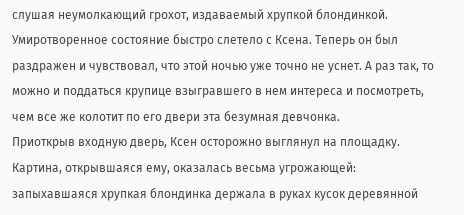слушая неумолкающий грохот, издаваемый хрупкой блондинкой.
Умиротворенное состояние быстро слетело с Ксена. Теперь он был раздражен и чувствовал, что этой ночью уже точно не уснет. А раз так, то можно и поддаться крупице взыгравшего в нем интереса и посмотреть, чем все же колотит по его двери эта безумная девчонка.
Приоткрыв входную дверь, Ксен осторожно выглянул на площадку. Картина, открывшаяся ему, оказалась весьма угрожающей: запыхавшаяся хрупкая блондинка держала в руках кусок деревянной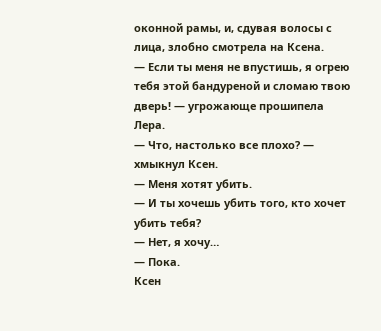оконной рамы, и, сдувая волосы с лица, злобно смотрела на Ксена.
— Если ты меня не впустишь, я огрею тебя этой бандуреной и сломаю твою дверь! — угрожающе прошипела Лера.
— Что, настолько все плохо? — хмыкнул Ксен.
— Меня хотят убить.
— И ты хочешь убить того, кто хочет убить тебя?
— Нет, я хочу…
— Пока.
Ксен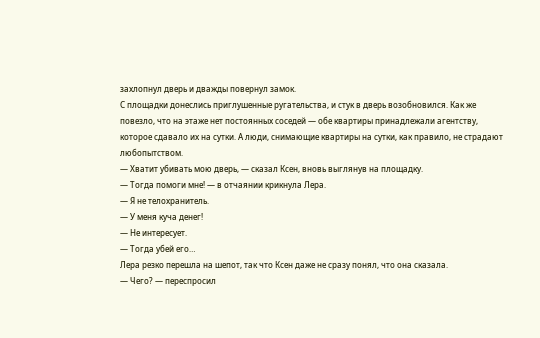захлопнул дверь и дважды повернул замок.
С площадки донеслись приглушенные ругательства, и стук в дверь возобновился. Как же повезло, что на этаже нет постоянных соседей — обе квартиры принадлежали агентству, которое сдавало их на сутки. А люди, снимающие квартиры на сутки, как правило, не страдают любопытством.
— Хватит убивать мою дверь, — сказал Ксен, вновь выглянув на площадку.
— Тогда помоги мне! — в отчаянии крикнула Лера.
— Я не телохранитель.
— У меня куча денег!
— Не интересует.
— Тогда убей его…
Лера резко перешла на шепот, так что Ксен даже не сразу понял, что она сказала.
— Чего? — переспросил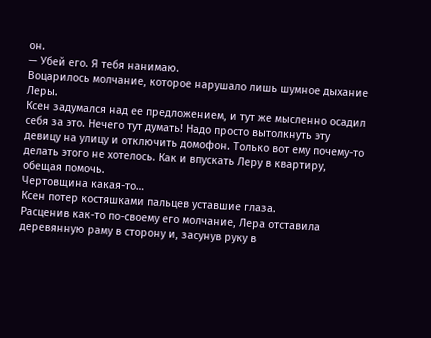он.
— Убей его. Я тебя нанимаю.
Воцарилось молчание, которое нарушало лишь шумное дыхание Леры.
Ксен задумался над ее предложением, и тут же мысленно осадил себя за это. Нечего тут думать! Надо просто вытолкнуть эту девицу на улицу и отключить домофон. Только вот ему почему-то делать этого не хотелось. Как и впускать Леру в квартиру, обещая помочь.
Чертовщина какая-то…
Ксен потер костяшками пальцев уставшие глаза.
Расценив как-то по-своему его молчание, Лера отставила деревянную раму в сторону и, засунув руку в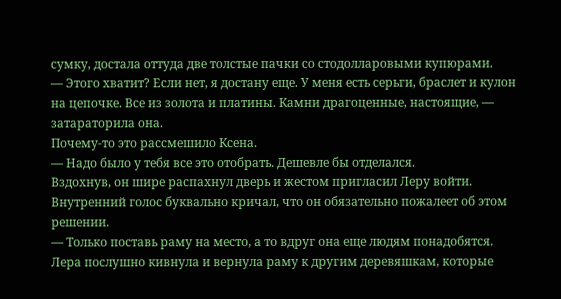сумку, достала оттуда две толстые пачки со стодолларовыми купюрами.
— Этого хватит? Если нет, я достану еще. У меня есть серьги, браслет и кулон на цепочке. Все из золота и платины. Камни драгоценные, настоящие, — затараторила она.
Почему-то это рассмешило Ксена.
— Надо было у тебя все это отобрать. Дешевле бы отделался.
Вздохнув, он шире распахнул дверь и жестом пригласил Леру войти. Внутренний голос буквально кричал, что он обязательно пожалеет об этом решении.
— Только поставь раму на место, а то вдруг она еще людям понадобятся.
Лера послушно кивнула и вернула раму к другим деревяшкам, которые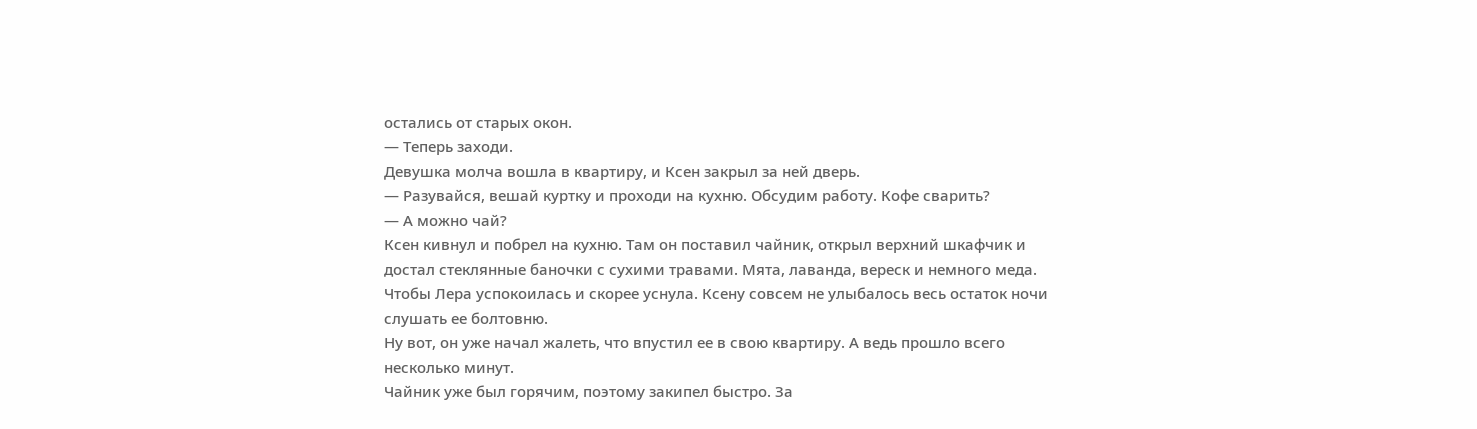остались от старых окон.
— Теперь заходи.
Девушка молча вошла в квартиру, и Ксен закрыл за ней дверь.
— Разувайся, вешай куртку и проходи на кухню. Обсудим работу. Кофе сварить?
— А можно чай?
Ксен кивнул и побрел на кухню. Там он поставил чайник, открыл верхний шкафчик и достал стеклянные баночки с сухими травами. Мята, лаванда, вереск и немного меда. Чтобы Лера успокоилась и скорее уснула. Ксену совсем не улыбалось весь остаток ночи слушать ее болтовню.
Ну вот, он уже начал жалеть, что впустил ее в свою квартиру. А ведь прошло всего несколько минут.
Чайник уже был горячим, поэтому закипел быстро. За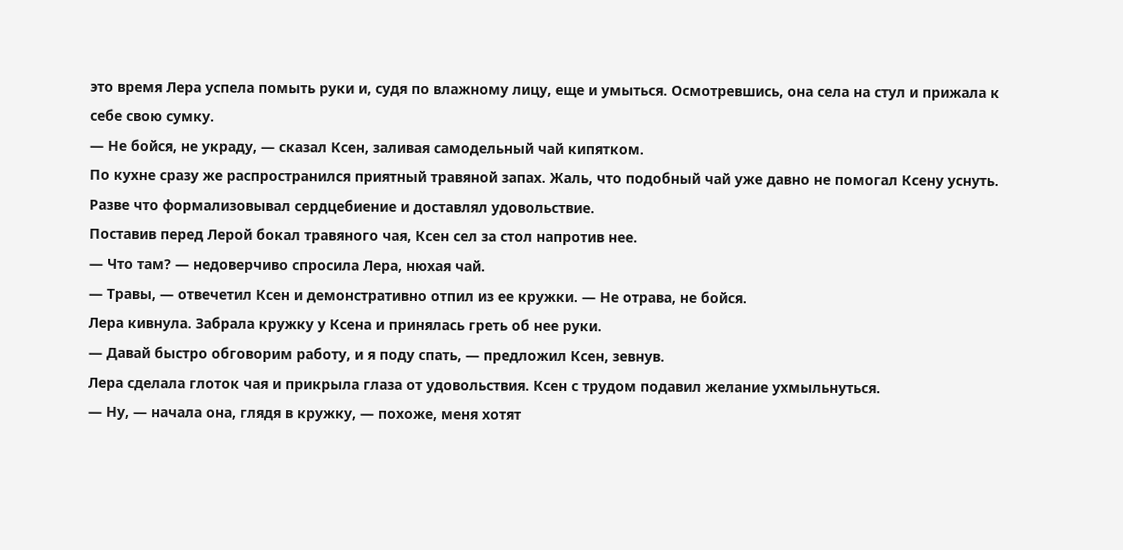это время Лера успела помыть руки и, судя по влажному лицу, еще и умыться. Осмотревшись, она села на стул и прижала к себе свою сумку.
— Не бойся, не украду, — сказал Ксен, заливая самодельный чай кипятком.
По кухне сразу же распространился приятный травяной запах. Жаль, что подобный чай уже давно не помогал Ксену уснуть. Разве что формализовывал сердцебиение и доставлял удовольствие.
Поставив перед Лерой бокал травяного чая, Ксен сел за стол напротив нее.
— Что там? — недоверчиво спросила Лера, нюхая чай.
— Травы, — отвечетил Ксен и демонстративно отпил из ее кружки. — Не отрава, не бойся.
Лера кивнула. Забрала кружку у Ксена и принялась греть об нее руки.
— Давай быстро обговорим работу, и я поду спать, — предложил Ксен, зевнув.
Лера сделала глоток чая и прикрыла глаза от удовольствия. Ксен с трудом подавил желание ухмыльнуться.
— Ну, — начала она, глядя в кружку, — похоже, меня хотят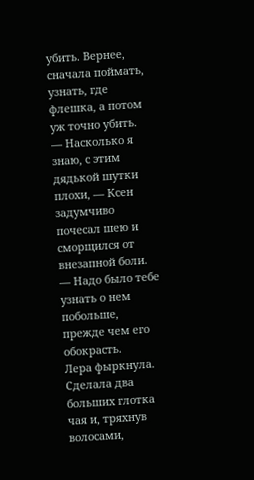убить. Вернее, сначала поймать, узнать, где флешка, а потом уж точно убить.
— Насколько я знаю, с этим дядькой шутки плохи, — Ксен задумчиво почесал шею и сморщился от внезапной боли. — Надо было тебе узнать о нем побольше, прежде чем его обокрасть.
Лера фыркнула. Сделала два больших глотка чая и, тряхнув волосами,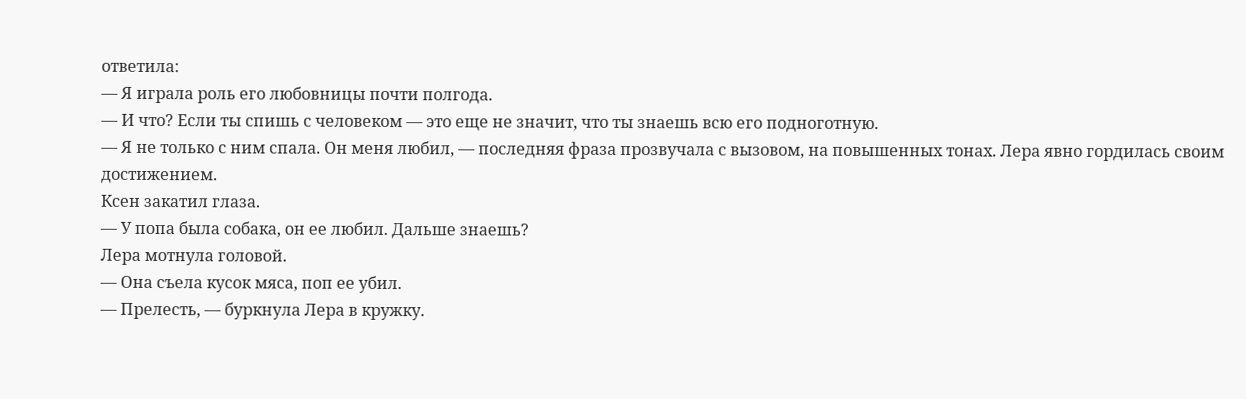ответила:
— Я играла роль его любовницы почти полгода.
— И что? Если ты спишь с человеком — это еще не значит, что ты знаешь всю его подноготную.
— Я не только с ним спала. Он меня любил, — последняя фраза прозвучала с вызовом, на повышенных тонах. Лера явно гордилась своим достижением.
Ксен закатил глаза.
— У попа была собака, он ее любил. Дальше знаешь?
Лера мотнула головой.
— Она съела кусок мяса, поп ее убил.
— Прелесть, — буркнула Лера в кружку.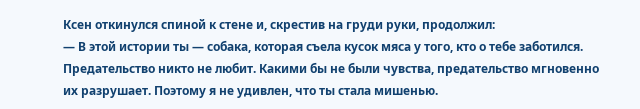Ксен откинулся спиной к стене и, скрестив на груди руки, продолжил:
— В этой истории ты — собака, которая съела кусок мяса у того, кто о тебе заботился. Предательство никто не любит. Какими бы не были чувства, предательство мгновенно их разрушает. Поэтому я не удивлен, что ты стала мишенью.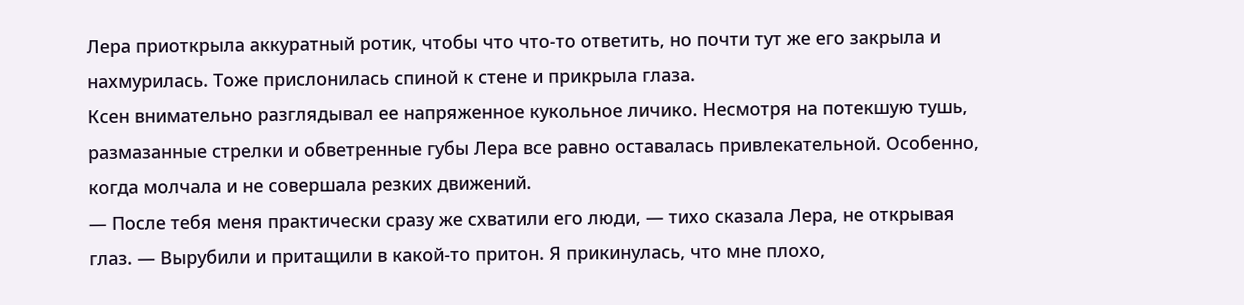Лера приоткрыла аккуратный ротик, чтобы что что-то ответить, но почти тут же его закрыла и нахмурилась. Тоже прислонилась спиной к стене и прикрыла глаза.
Ксен внимательно разглядывал ее напряженное кукольное личико. Несмотря на потекшую тушь, размазанные стрелки и обветренные губы Лера все равно оставалась привлекательной. Особенно, когда молчала и не совершала резких движений.
— После тебя меня практически сразу же схватили его люди, — тихо сказала Лера, не открывая глаз. — Вырубили и притащили в какой-то притон. Я прикинулась, что мне плохо,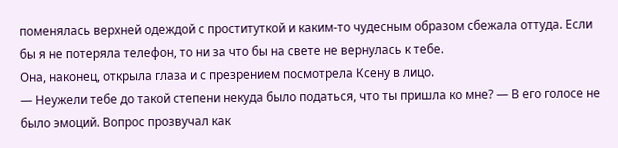поменялась верхней одеждой с проституткой и каким-то чудесным образом сбежала оттуда. Если бы я не потеряла телефон, то ни за что бы на свете не вернулась к тебе.
Она, наконец, открыла глаза и с презрением посмотрела Ксену в лицо.
— Неужели тебе до такой степени некуда было податься, что ты пришла ко мне? — В его голосе не было эмоций. Вопрос прозвучал как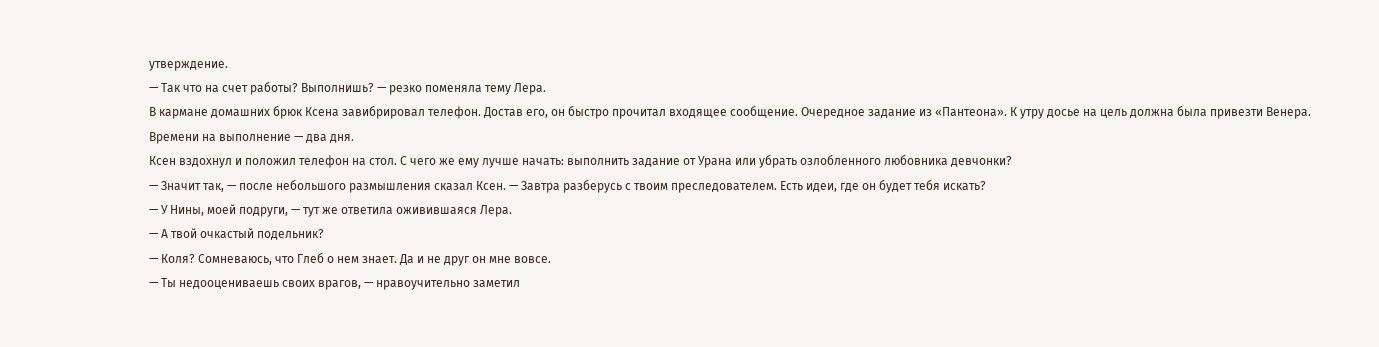утверждение.
— Так что на счет работы? Выполнишь? — резко поменяла тему Лера.
В кармане домашних брюк Ксена завибрировал телефон. Достав его, он быстро прочитал входящее сообщение. Очередное задание из «Пантеона». К утру досье на цель должна была привезти Венера. Времени на выполнение — два дня.
Ксен вздохнул и положил телефон на стол. С чего же ему лучше начать: выполнить задание от Урана или убрать озлобленного любовника девчонки?
— Значит так, — после небольшого размышления сказал Ксен. — Завтра разберусь с твоим преследователем. Есть идеи, где он будет тебя искать?
— У Нины, моей подруги, — тут же ответила оживившаяся Лера.
— А твой очкастый подельник?
— Коля? Сомневаюсь, что Глеб о нем знает. Да и не друг он мне вовсе.
— Ты недооцениваешь своих врагов, — нравоучительно заметил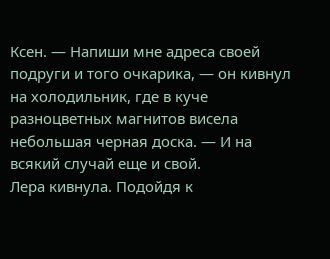Ксен. — Напиши мне адреса своей подруги и того очкарика, — он кивнул на холодильник, где в куче разноцветных магнитов висела небольшая черная доска. — И на всякий случай еще и свой.
Лера кивнула. Подойдя к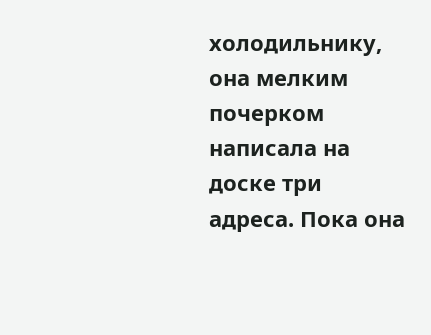холодильнику, она мелким почерком написала на доске три адреса. Пока она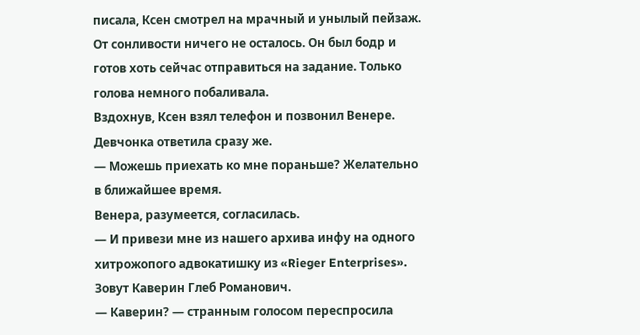писала, Ксен смотрел на мрачный и унылый пейзаж. От сонливости ничего не осталось. Он был бодр и готов хоть сейчас отправиться на задание. Только голова немного побаливала.
Вздохнув, Ксен взял телефон и позвонил Венере. Девчонка ответила сразу же.
— Можешь приехать ко мне пораньше? Желательно в ближайшее время.
Венера, разумеется, согласилась.
— И привези мне из нашего архива инфу на одного хитрожопого адвокатишку из «Rieger Enterprises». Зовут Каверин Глеб Романович.
— Каверин? — странным голосом переспросила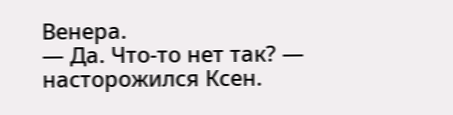Венера.
— Да. Что-то нет так? — насторожился Ксен.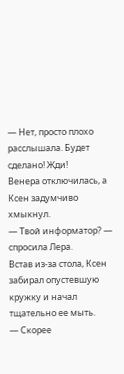— Нет, просто плохо расслышала. Будет сделано! Жди!
Венера отключилась, а Ксен задумчиво хмыкнул.
— Твой информатор? — спросила Лера.
Встав из-за стола, Ксен забирал опустевшую кружку и начал тщательно ее мыть.
— Скорее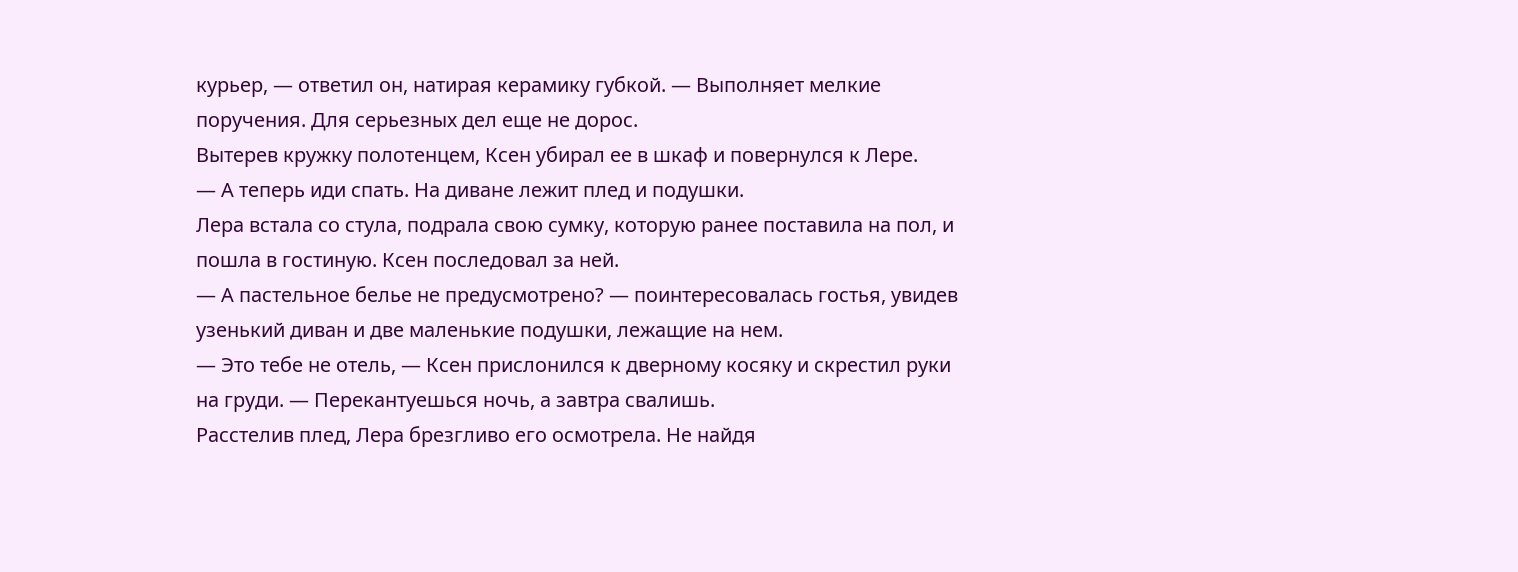курьер, — ответил он, натирая керамику губкой. — Выполняет мелкие поручения. Для серьезных дел еще не дорос.
Вытерев кружку полотенцем, Ксен убирал ее в шкаф и повернулся к Лере.
— А теперь иди спать. На диване лежит плед и подушки.
Лера встала со стула, подрала свою сумку, которую ранее поставила на пол, и пошла в гостиную. Ксен последовал за ней.
— А пастельное белье не предусмотрено? — поинтересовалась гостья, увидев узенький диван и две маленькие подушки, лежащие на нем.
— Это тебе не отель, — Ксен прислонился к дверному косяку и скрестил руки на груди. — Перекантуешься ночь, а завтра свалишь.
Расстелив плед, Лера брезгливо его осмотрела. Не найдя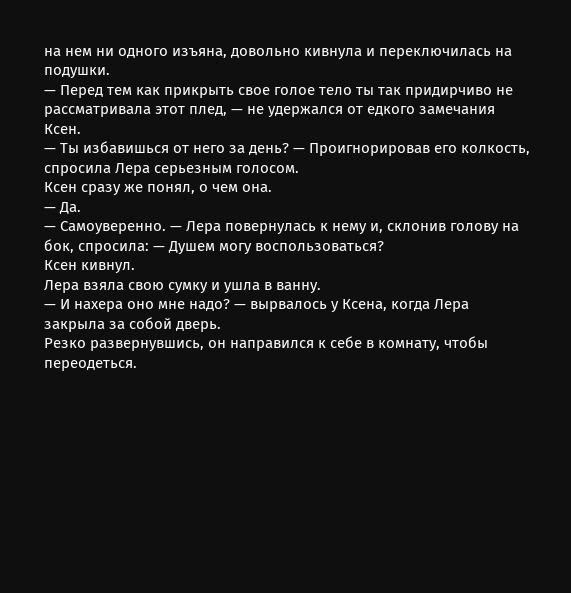на нем ни одного изъяна, довольно кивнула и переключилась на подушки.
— Перед тем как прикрыть свое голое тело ты так придирчиво не рассматривала этот плед, — не удержался от едкого замечания Ксен.
— Ты избавишься от него за день? — Проигнорировав его колкость, спросила Лера серьезным голосом.
Ксен сразу же понял, о чем она.
— Да.
— Самоуверенно. — Лера повернулась к нему и, склонив голову на бок, спросила: — Душем могу воспользоваться?
Ксен кивнул.
Лера взяла свою сумку и ушла в ванну.
— И нахера оно мне надо? — вырвалось у Ксена, когда Лера закрыла за собой дверь.
Резко развернувшись, он направился к себе в комнату, чтобы переодеться.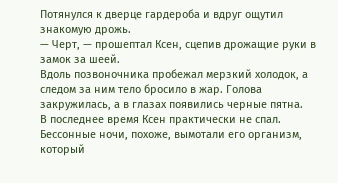Потянулся к дверце гардероба и вдруг ощутил знакомую дрожь.
— Черт, — прошептал Ксен, сцепив дрожащие руки в замок за шеей.
Вдоль позвоночника пробежал мерзкий холодок, а следом за ним тело бросило в жар. Голова закружилась, а в глазах появились черные пятна.
В последнее время Ксен практически не спал. Бессонные ночи, похоже, вымотали его организм, который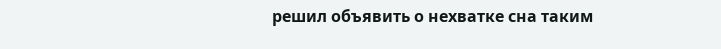решил объявить о нехватке сна таким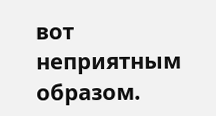вот неприятным образом.